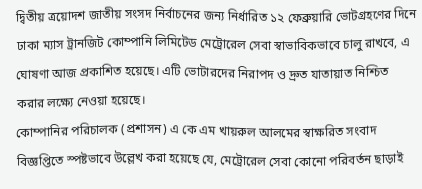দ্বিতীয় ত্রয়োদশ জাতীয় সংসদ নির্বাচনের জন্য নির্ধারিত ১২ ফেব্রুয়ারি ভোটগ্রহণের দিনে ঢাকা ম্যাস ট্রানজিট কোম্পানি লিমিটেড মেট্রোরেল সেবা স্বাভাবিকভাবে চালু রাখবে, এ ঘোষণা আজ প্রকাশিত হয়েছে। এটি ভোটারদের নিরাপদ ও দ্রুত যাতায়াত নিশ্চিত করার লক্ষ্যে নেওয়া হয়েছে।
কোম্পানির পরিচালক (প্রশাসন) এ কে এম খায়রুল আলমের স্বাক্ষরিত সংবাদ বিজ্ঞপ্তিতে স্পষ্টভাবে উল্লেখ করা হয়েছে যে, মেট্রোরেল সেবা কোনো পরিবর্তন ছাড়াই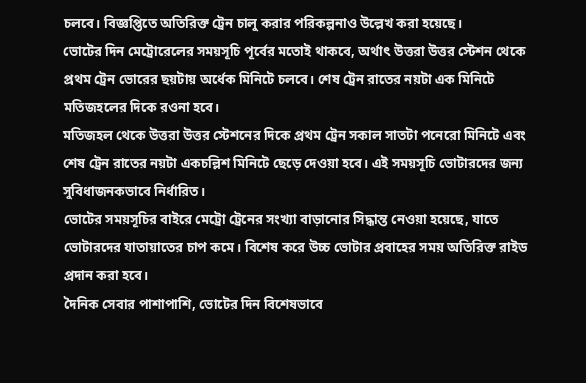চলবে। বিজ্ঞপ্তিতে অতিরিক্ত ট্রেন চালু করার পরিকল্পনাও উল্লেখ করা হয়েছে।
ভোটের দিন মেট্রোরেলের সময়সূচি পূর্বের মতোই থাকবে, অর্থাৎ উত্তরা উত্তর স্টেশন থেকে প্রথম ট্রেন ভোরের ছয়টায় অর্ধেক মিনিটে চলবে। শেষ ট্রেন রাতের নয়টা এক মিনিটে মতিজহলের দিকে রওনা হবে।
মতিজহল থেকে উত্তরা উত্তর স্টেশনের দিকে প্রথম ট্রেন সকাল সাতটা পনেরো মিনিটে এবং শেষ ট্রেন রাতের নয়টা একচল্লিশ মিনিটে ছেড়ে দেওয়া হবে। এই সময়সূচি ভোটারদের জন্য সুবিধাজনকভাবে নির্ধারিত।
ভোটের সময়সূচির বাইরে মেট্রো ট্রেনের সংখ্যা বাড়ানোর সিদ্ধান্ত নেওয়া হয়েছে, যাতে ভোটারদের যাতায়াতের চাপ কমে। বিশেষ করে উচ্চ ভোটার প্রবাহের সময় অতিরিক্ত রাইড প্রদান করা হবে।
দৈনিক সেবার পাশাপাশি, ভোটের দিন বিশেষভাবে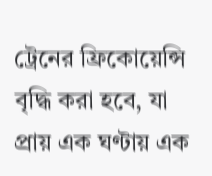ট্রেনের ফ্রিকোয়েন্সি বৃদ্ধি করা হবে, যা প্রায় এক ঘণ্টায় এক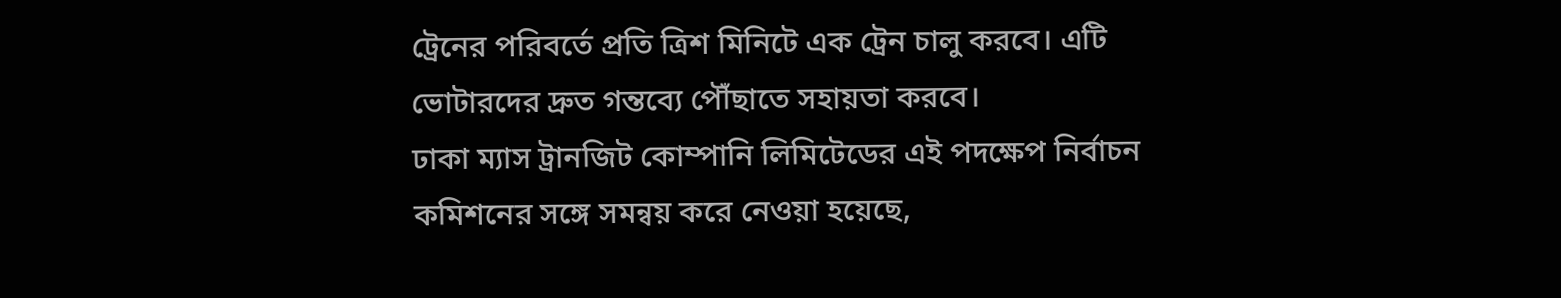ট্রেনের পরিবর্তে প্রতি ত্রিশ মিনিটে এক ট্রেন চালু করবে। এটি ভোটারদের দ্রুত গন্তব্যে পৌঁছাতে সহায়তা করবে।
ঢাকা ম্যাস ট্রানজিট কোম্পানি লিমিটেডের এই পদক্ষেপ নির্বাচন কমিশনের সঙ্গে সমন্বয় করে নেওয়া হয়েছে,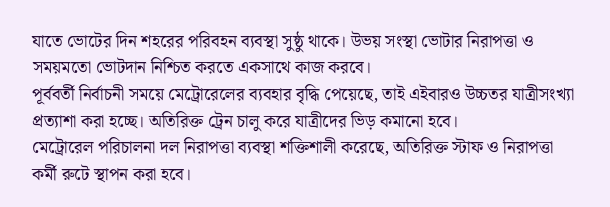যাতে ভোটের দিন শহরের পরিবহন ব্যবস্থা সুষ্ঠু থাকে। উভয় সংস্থা ভোটার নিরাপত্তা ও সময়মতো ভোটদান নিশ্চিত করতে একসাথে কাজ করবে।
পূর্ববর্তী নির্বাচনী সময়ে মেট্রোরেলের ব্যবহার বৃদ্ধি পেয়েছে, তাই এইবারও উচ্চতর যাত্রীসংখ্যা প্রত্যাশা করা হচ্ছে। অতিরিক্ত ট্রেন চালু করে যাত্রীদের ভিড় কমানো হবে।
মেট্রোরেল পরিচালনা দল নিরাপত্তা ব্যবস্থা শক্তিশালী করেছে, অতিরিক্ত স্টাফ ও নিরাপত্তা কর্মী রুটে স্থাপন করা হবে।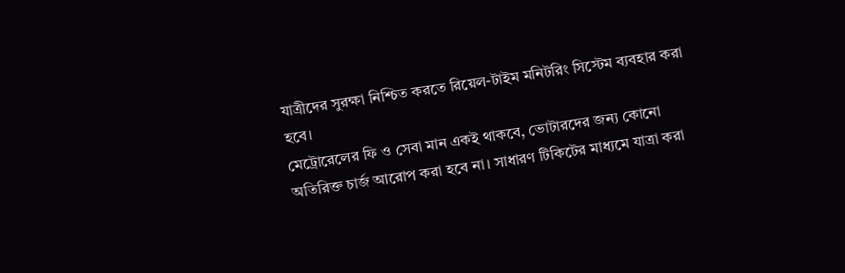যাত্রীদের সুরক্ষা নিশ্চিত করতে রিয়েল-টাইম মনিটরিং সিস্টেম ব্যবহার করা হবে।
মেট্রোরেলের ফি ও সেবা মান একই থাকবে, ভোটারদের জন্য কোনো অতিরিক্ত চার্জ আরোপ করা হবে না। সাধারণ টিকিটের মাধ্যমে যাত্রা করা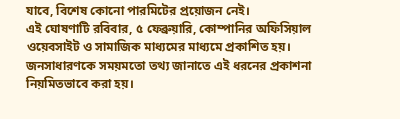যাবে, বিশেষ কোনো পারমিটের প্রয়োজন নেই।
এই ঘোষণাটি রবিবার, ৫ ফেব্রুয়ারি, কোম্পানির অফিসিয়াল ওয়েবসাইট ও সামাজিক মাধ্যমের মাধ্যমে প্রকাশিত হয়। জনসাধারণকে সময়মতো তথ্য জানাতে এই ধরনের প্রকাশনা নিয়মিতভাবে করা হয়।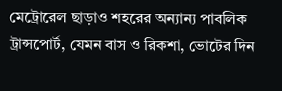মেট্রোরেল ছাড়াও শহরের অন্যান্য পাবলিক ট্রান্সপোর্ট, যেমন বাস ও রিকশা, ভোটের দিন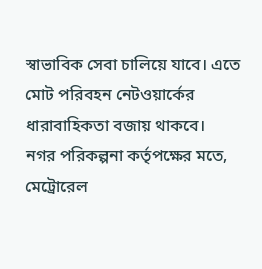স্বাভাবিক সেবা চালিয়ে যাবে। এতে মোট পরিবহন নেটওয়ার্কের ধারাবাহিকতা বজায় থাকবে।
নগর পরিকল্পনা কর্তৃপক্ষের মতে, মেট্রোরেল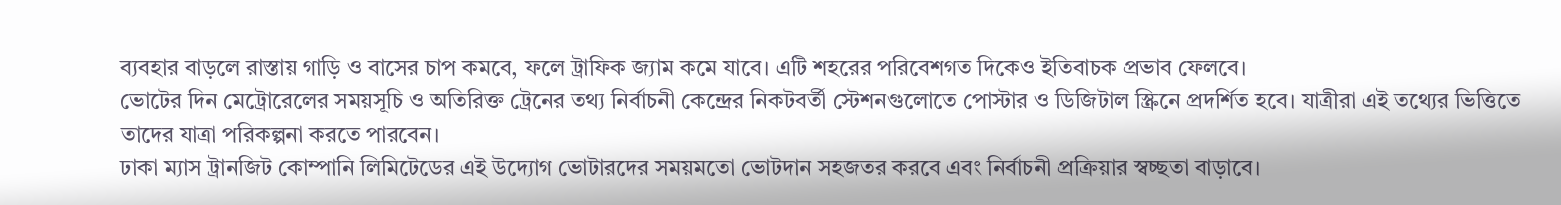ব্যবহার বাড়লে রাস্তায় গাড়ি ও বাসের চাপ কমবে, ফলে ট্রাফিক জ্যাম কমে যাবে। এটি শহরের পরিবেশগত দিকেও ইতিবাচক প্রভাব ফেলবে।
ভোটের দিন মেট্রোরেলের সময়সূচি ও অতিরিক্ত ট্রেনের তথ্য নির্বাচনী কেন্দ্রের নিকটবর্তী স্টেশনগুলোতে পোস্টার ও ডিজিটাল স্ক্রিনে প্রদর্শিত হবে। যাত্রীরা এই তথ্যের ভিত্তিতে তাদের যাত্রা পরিকল্পনা করতে পারবেন।
ঢাকা ম্যাস ট্রানজিট কোম্পানি লিমিটেডের এই উদ্যোগ ভোটারদের সময়মতো ভোটদান সহজতর করবে এবং নির্বাচনী প্রক্রিয়ার স্বচ্ছতা বাড়াবে।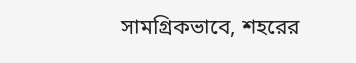সামগ্রিকভাবে, শহরের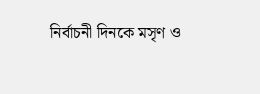নির্বাচনী দিনকে মসৃণ ও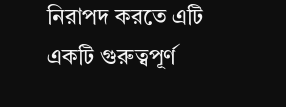নিরাপদ করতে এটি একটি গুরুত্বপূর্ণ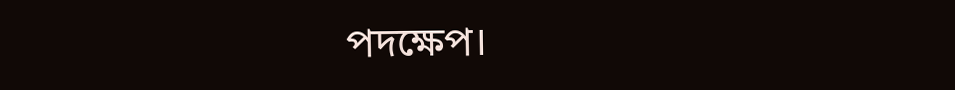পদক্ষেপ।